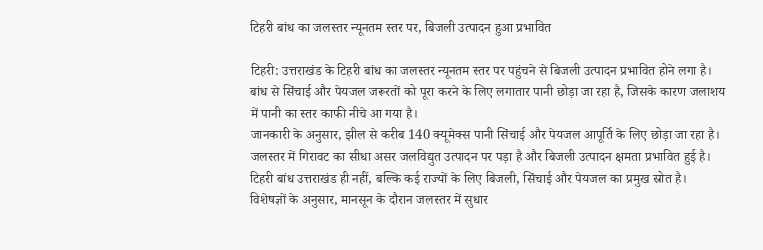टिहरी बांध का जलस्तर न्यूनतम स्तर पर, बिजली उत्पादन हुआ प्रभावित

टिहरी: उत्तराखंड के टिहरी बांध का जलस्तर न्यूनतम स्तर पर पहुंचने से बिजली उत्पादन प्रभावित होने लगा है। बांध से सिंचाई और पेयजल जरूरतों को पूरा करने के लिए लगातार पानी छोड़ा जा रहा है, जिसके कारण जलाशय में पानी का स्तर काफी नीचे आ गया है।
जानकारी के अनुसार, झील से करीब 140 क्यूमेक्स पानी सिंचाई और पेयजल आपूर्ति के लिए छोड़ा जा रहा है। जलस्तर में गिरावट का सीधा असर जलविद्युत उत्पादन पर पड़ा है और बिजली उत्पादन क्षमता प्रभावित हुई है।
टिहरी बांध उत्तराखंड ही नहीं, बल्कि कई राज्यों के लिए बिजली, सिंचाई और पेयजल का प्रमुख स्रोत है। विशेषज्ञों के अनुसार, मानसून के दौरान जलस्तर में सुधार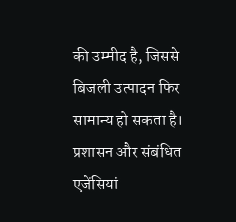की उम्मीद है, जिससे बिजली उत्पादन फिर सामान्य हो सकता है।
प्रशासन और संबंधित एजेंसियां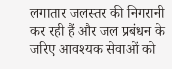लगातार जलस्तर की निगरानी कर रही हैं और जल प्रबंधन के जरिए आवश्यक सेवाओं को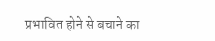प्रभावित होने से बचाने का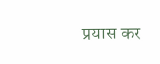प्रयास कर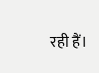रही हैं।